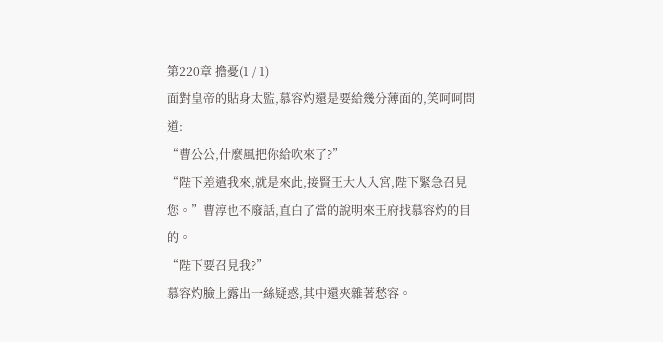第220章 擔憂(1 / 1)
面對皇帝的貼身太監,慕容灼還是要給幾分薄面的,笑呵呵問道:
“曹公公,什麼風把你給吹來了?”
“陛下差遣我來,就是來此,接賢王大人入宮,陛下緊急召見您。”曹淳也不廢話,直白了當的說明來王府找慕容灼的目的。
“陛下要召見我?”
慕容灼臉上露出一絲疑惑,其中還夾雜著愁容。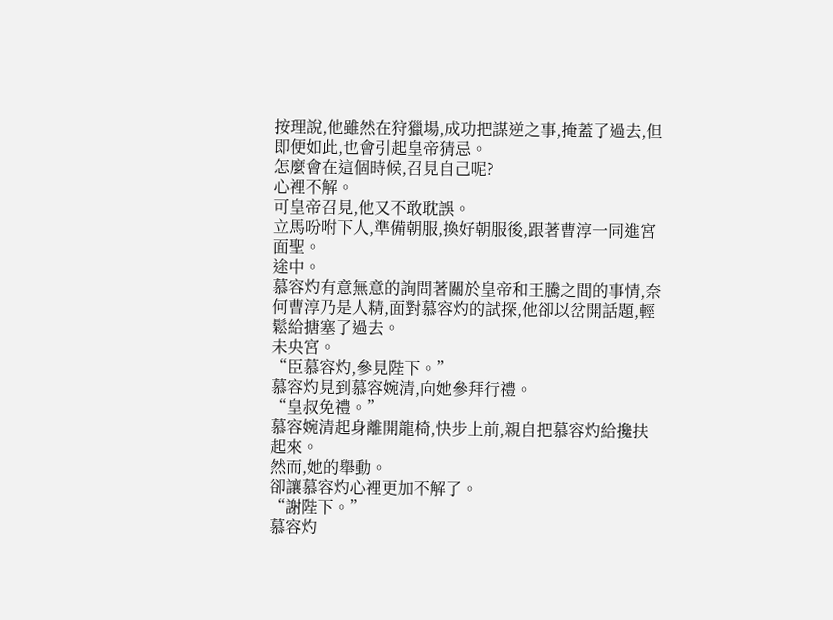按理說,他雖然在狩獵場,成功把謀逆之事,掩蓋了過去,但即便如此,也會引起皇帝猜忌。
怎麼會在這個時候,召見自己呢?
心裡不解。
可皇帝召見,他又不敢耽誤。
立馬吩咐下人,準備朝服,換好朝服後,跟著曹淳一同進宮面聖。
途中。
慕容灼有意無意的詢問著關於皇帝和王騰之間的事情,奈何曹淳乃是人精,面對慕容灼的試探,他卻以岔開話題,輕鬆給搪塞了過去。
未央宮。
“臣慕容灼,參見陛下。”
慕容灼見到慕容婉清,向她參拜行禮。
“皇叔免禮。”
慕容婉清起身離開龍椅,快步上前,親自把慕容灼給攙扶起來。
然而,她的舉動。
卻讓慕容灼心裡更加不解了。
“謝陛下。”
慕容灼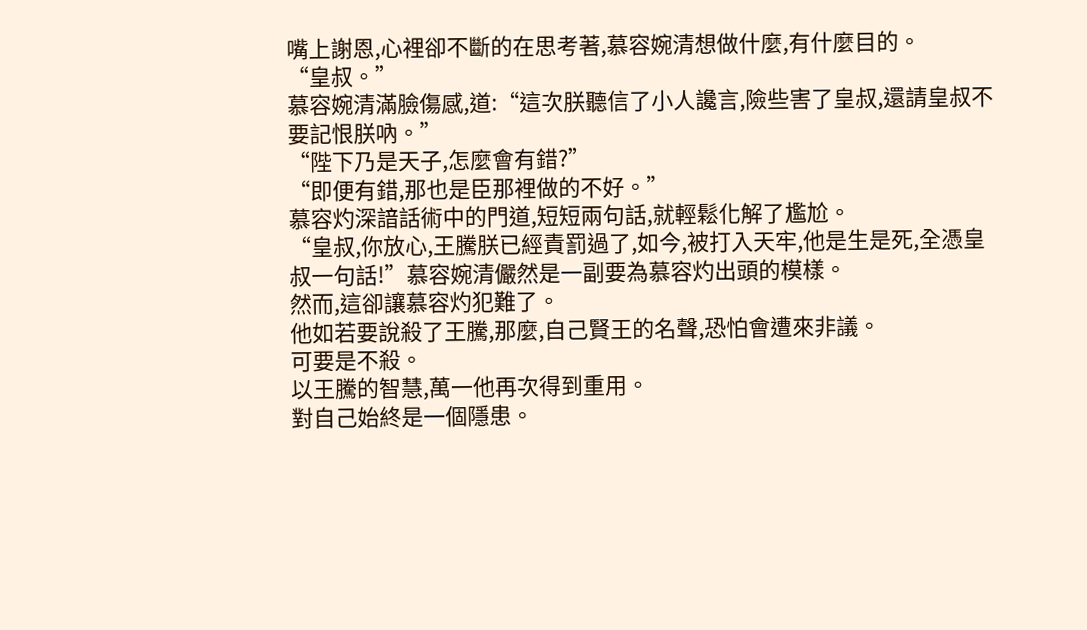嘴上謝恩,心裡卻不斷的在思考著,慕容婉清想做什麼,有什麼目的。
“皇叔。”
慕容婉清滿臉傷感,道:“這次朕聽信了小人讒言,險些害了皇叔,還請皇叔不要記恨朕吶。”
“陛下乃是天子,怎麼會有錯?”
“即便有錯,那也是臣那裡做的不好。”
慕容灼深諳話術中的門道,短短兩句話,就輕鬆化解了尷尬。
“皇叔,你放心,王騰朕已經責罰過了,如今,被打入天牢,他是生是死,全憑皇叔一句話!”慕容婉清儼然是一副要為慕容灼出頭的模樣。
然而,這卻讓慕容灼犯難了。
他如若要說殺了王騰,那麼,自己賢王的名聲,恐怕會遭來非議。
可要是不殺。
以王騰的智慧,萬一他再次得到重用。
對自己始終是一個隱患。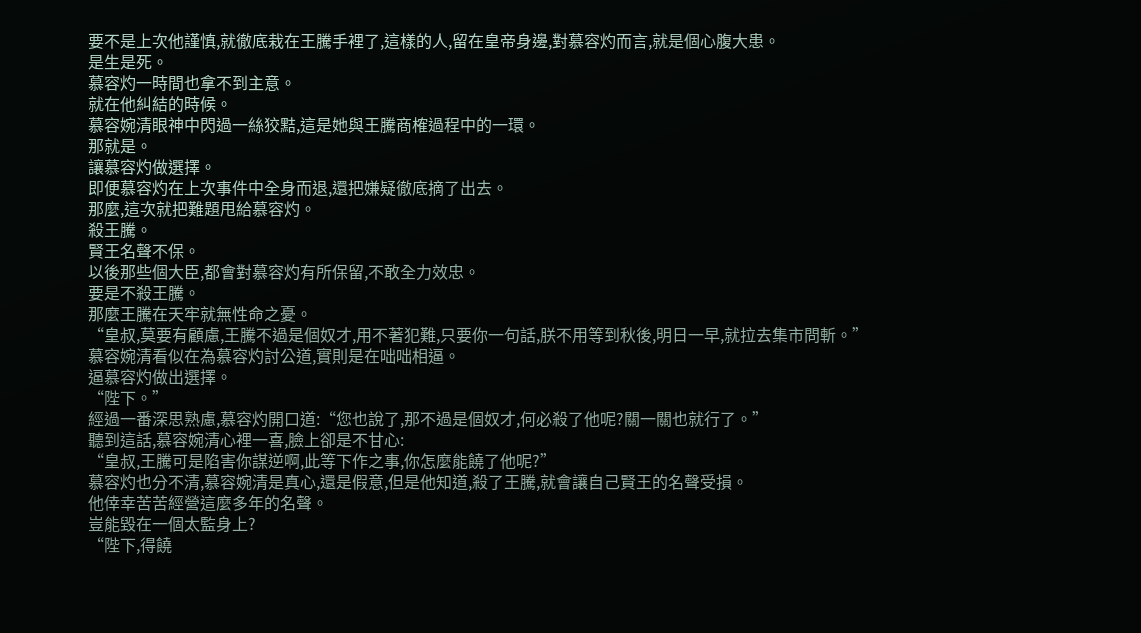要不是上次他謹慎,就徹底栽在王騰手裡了,這樣的人,留在皇帝身邊,對慕容灼而言,就是個心腹大患。
是生是死。
慕容灼一時間也拿不到主意。
就在他糾結的時候。
慕容婉清眼神中閃過一絲狡黠,這是她與王騰商榷過程中的一環。
那就是。
讓慕容灼做選擇。
即便慕容灼在上次事件中全身而退,還把嫌疑徹底摘了出去。
那麼,這次就把難題甩給慕容灼。
殺王騰。
賢王名聲不保。
以後那些個大臣,都會對慕容灼有所保留,不敢全力效忠。
要是不殺王騰。
那麼王騰在天牢就無性命之憂。
“皇叔,莫要有顧慮,王騰不過是個奴才,用不著犯難,只要你一句話,朕不用等到秋後,明日一早,就拉去集市問斬。”
慕容婉清看似在為慕容灼討公道,實則是在咄咄相逼。
逼慕容灼做出選擇。
“陛下。”
經過一番深思熟慮,慕容灼開口道:“您也說了,那不過是個奴才,何必殺了他呢?關一關也就行了。”
聽到這話,慕容婉清心裡一喜,臉上卻是不甘心:
“皇叔,王騰可是陷害你謀逆啊,此等下作之事,你怎麼能饒了他呢?”
慕容灼也分不清,慕容婉清是真心,還是假意,但是他知道,殺了王騰,就會讓自己賢王的名聲受損。
他倖幸苦苦經營這麼多年的名聲。
豈能毀在一個太監身上?
“陛下,得饒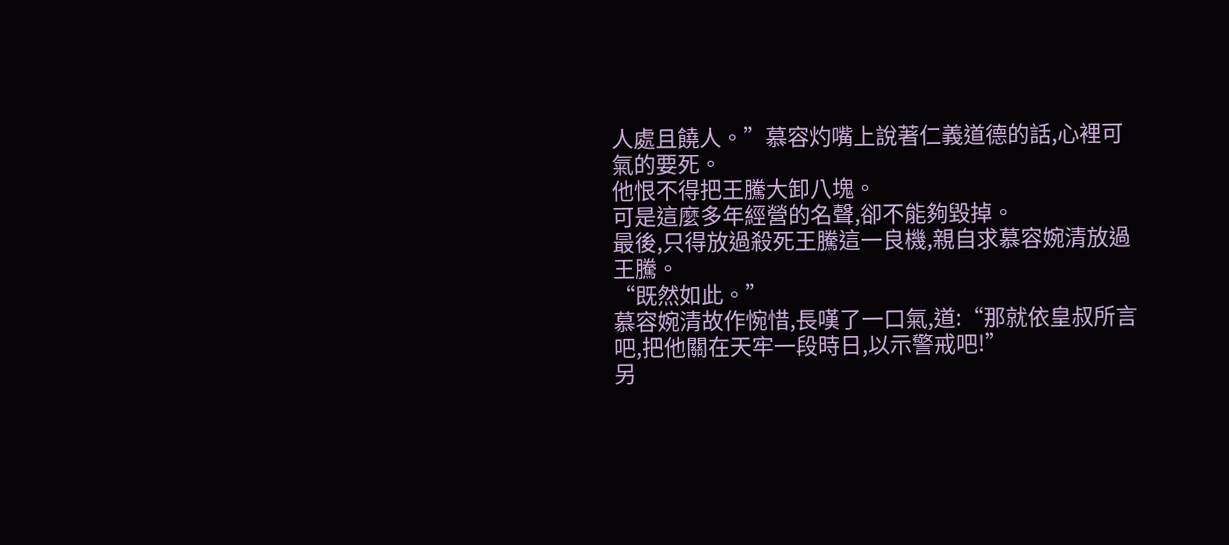人處且饒人。”慕容灼嘴上說著仁義道德的話,心裡可氣的要死。
他恨不得把王騰大卸八塊。
可是這麼多年經營的名聲,卻不能夠毀掉。
最後,只得放過殺死王騰這一良機,親自求慕容婉清放過王騰。
“既然如此。”
慕容婉清故作惋惜,長嘆了一口氣,道:“那就依皇叔所言吧,把他關在天牢一段時日,以示警戒吧!”
另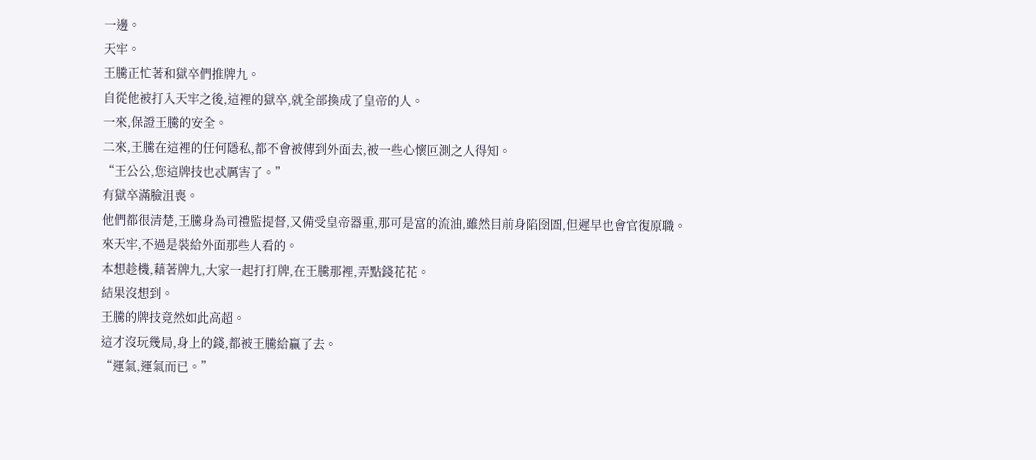一邊。
天牢。
王騰正忙著和獄卒們推牌九。
自從他被打入天牢之後,這裡的獄卒,就全部換成了皇帝的人。
一來,保證王騰的安全。
二來,王騰在這裡的任何隱私,都不會被傳到外面去,被一些心懷叵測之人得知。
“王公公,您這牌技也忒厲害了。”
有獄卒滿臉沮喪。
他們都很清楚,王騰身為司禮監提督,又備受皇帝器重,那可是富的流油,雖然目前身陷囹圄,但遲早也會官復原職。
來天牢,不過是裝給外面那些人看的。
本想趁機,藉著牌九,大家一起打打牌,在王騰那裡,弄點錢花花。
結果沒想到。
王騰的牌技竟然如此高超。
這才沒玩幾局,身上的錢,都被王騰給贏了去。
“運氣,運氣而已。”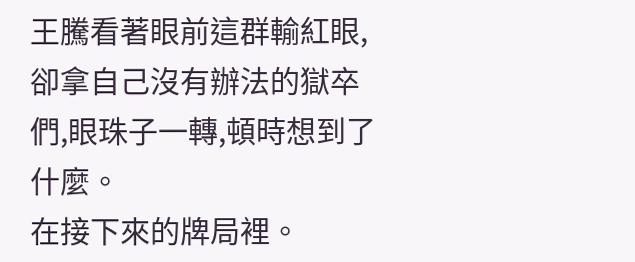王騰看著眼前這群輸紅眼,卻拿自己沒有辦法的獄卒們,眼珠子一轉,頓時想到了什麼。
在接下來的牌局裡。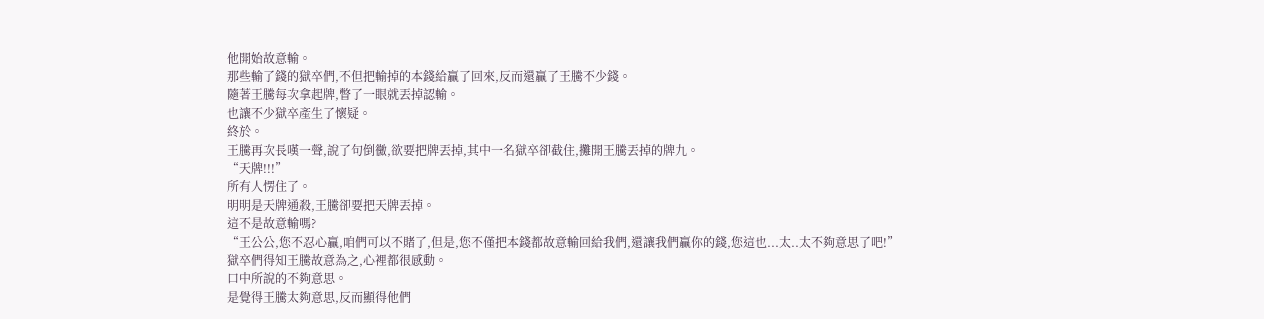他開始故意輸。
那些輸了錢的獄卒們,不但把輸掉的本錢給贏了回來,反而還贏了王騰不少錢。
隨著王騰每次拿起牌,瞥了一眼就丟掉認輸。
也讓不少獄卒產生了懷疑。
終於。
王騰再次長嘆一聲,說了句倒黴,欲要把牌丟掉,其中一名獄卒卻截住,攤開王騰丟掉的牌九。
“天牌!!!”
所有人愣住了。
明明是天牌通殺,王騰卻要把天牌丟掉。
這不是故意輸嗎?
“王公公,您不忍心贏,咱們可以不賭了,但是,您不僅把本錢都故意輸回給我們,還讓我們贏你的錢,您這也...太..太不夠意思了吧!”
獄卒們得知王騰故意為之,心裡都很感動。
口中所說的不夠意思。
是覺得王騰太夠意思,反而顯得他們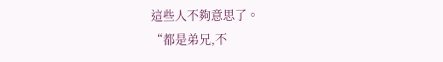這些人不夠意思了。
“都是弟兄,不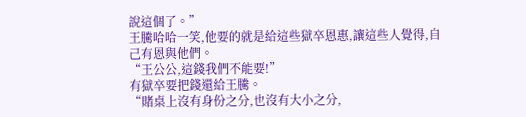說這個了。”
王騰哈哈一笑,他要的就是給這些獄卒恩惠,讓這些人覺得,自己有恩與他們。
“王公公,這錢我們不能要!”
有獄卒要把錢還給王騰。
“賭桌上沒有身份之分,也沒有大小之分,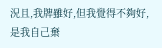況且,我牌雖好,但我覺得不夠好,是我自己棄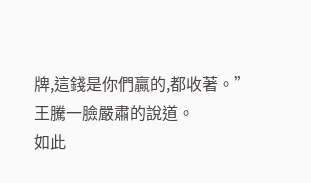牌,這錢是你們贏的,都收著。”
王騰一臉嚴肅的說道。
如此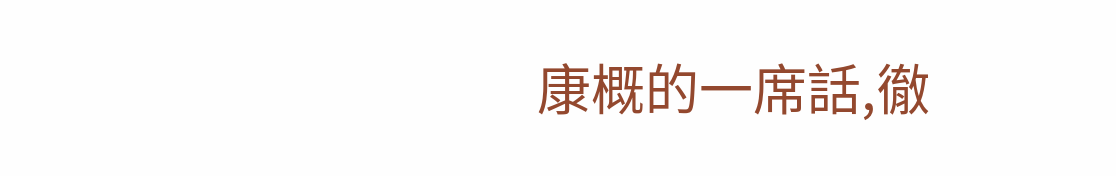康概的一席話,徹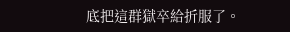底把這群獄卒給折服了。